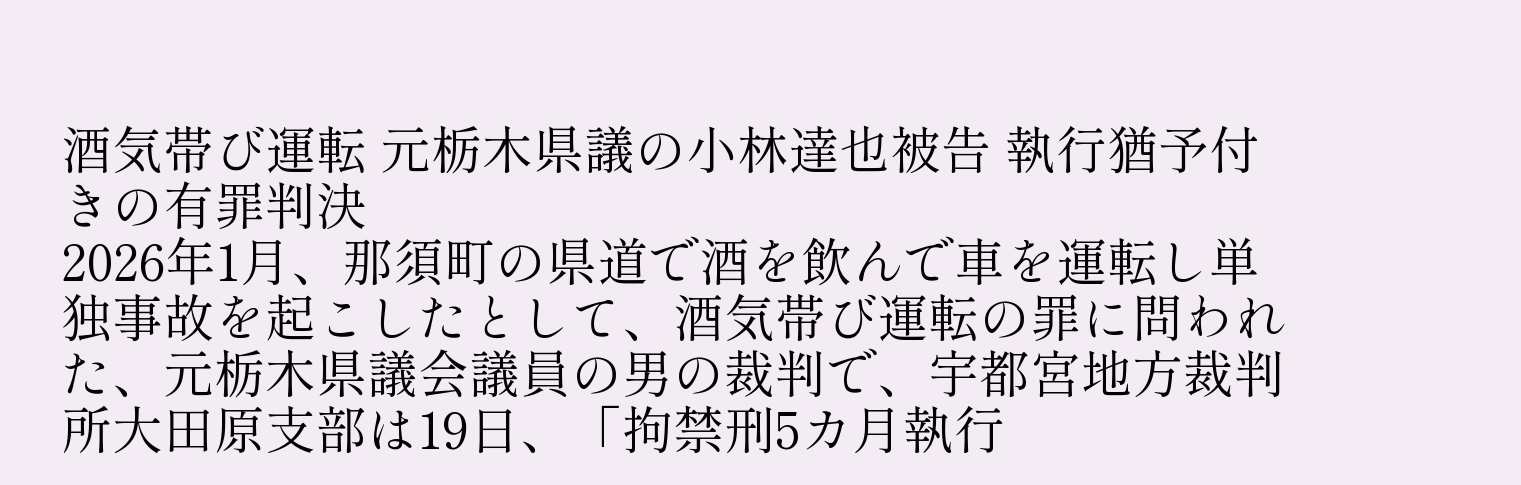酒気帯び運転 元栃木県議の小林達也被告 執行猶予付きの有罪判決
2026年1月、那須町の県道で酒を飲んで車を運転し単独事故を起こしたとして、酒気帯び運転の罪に問われた、元栃木県議会議員の男の裁判で、宇都宮地方裁判所大田原支部は19日、「拘禁刑5カ月執行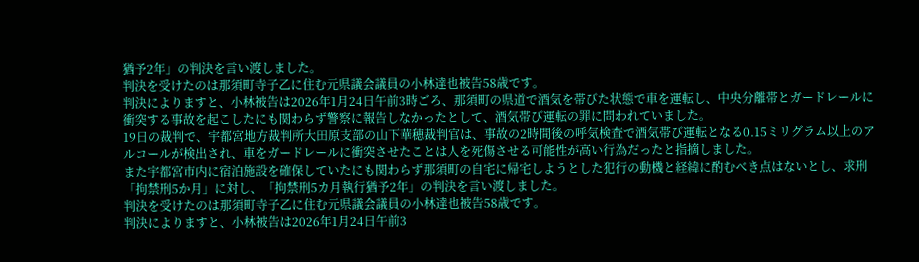猶予2年」の判決を言い渡しました。
判決を受けたのは那須町寺子乙に住む元県議会議員の小林達也被告58歳です。
判決によりますと、小林被告は2026年1月24日午前3時ごろ、那須町の県道で酒気を帯びた状態で車を運転し、中央分離帯とガードレールに衝突する事故を起こしたにも関わらず警察に報告しなかったとして、酒気帯び運転の罪に問われていました。
19日の裁判で、宇都宮地方裁判所大田原支部の山下華穂裁判官は、事故の2時間後の呼気検査で酒気帯び運転となる0.15ミリグラム以上のアルコールが検出され、車をガードレールに衝突させたことは人を死傷させる可能性が高い行為だったと指摘しました。
また宇都宮市内に宿泊施設を確保していたにも関わらず那須町の自宅に帰宅しようとした犯行の動機と経緯に酌むべき点はないとし、求刑「拘禁刑5か月」に対し、「拘禁刑5カ月執行猶予2年」の判決を言い渡しました。
判決を受けたのは那須町寺子乙に住む元県議会議員の小林達也被告58歳です。
判決によりますと、小林被告は2026年1月24日午前3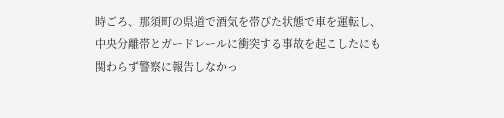時ごろ、那須町の県道で酒気を帯びた状態で車を運転し、中央分離帯とガードレールに衝突する事故を起こしたにも関わらず警察に報告しなかっ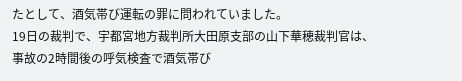たとして、酒気帯び運転の罪に問われていました。
19日の裁判で、宇都宮地方裁判所大田原支部の山下華穂裁判官は、事故の2時間後の呼気検査で酒気帯び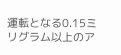運転となる0.15ミリグラム以上のア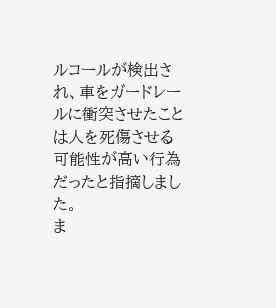ルコールが検出され、車をガードレールに衝突させたことは人を死傷させる可能性が高い行為だったと指摘しました。
ま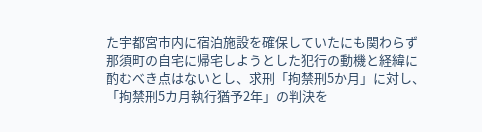た宇都宮市内に宿泊施設を確保していたにも関わらず那須町の自宅に帰宅しようとした犯行の動機と経緯に酌むべき点はないとし、求刑「拘禁刑5か月」に対し、「拘禁刑5カ月執行猶予2年」の判決を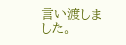言い渡しました。